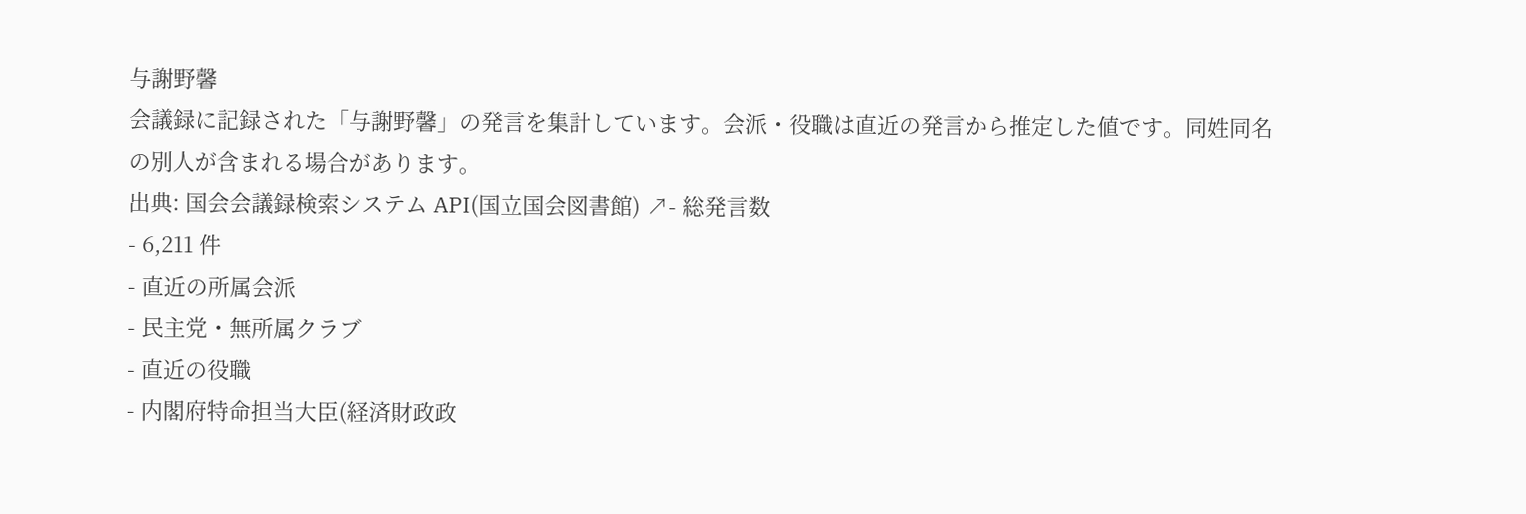与謝野馨
会議録に記録された「与謝野馨」の発言を集計しています。会派・役職は直近の発言から推定した値です。同姓同名の別人が含まれる場合があります。
出典: 国会会議録検索システム API(国立国会図書館) ↗- 総発言数
- 6,211 件
- 直近の所属会派
- 民主党・無所属クラブ
- 直近の役職
- 内閣府特命担当大臣(経済財政政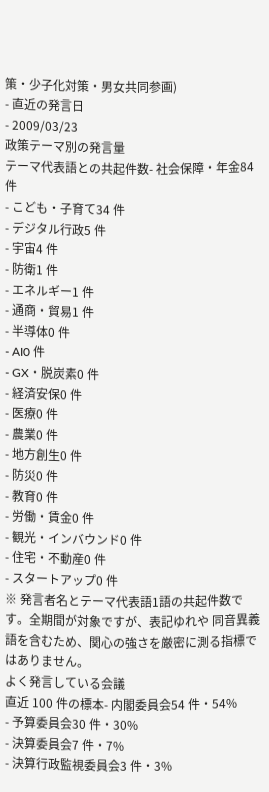策・少子化対策・男女共同参画)
- 直近の発言日
- 2009/03/23
政策テーマ別の発言量
テーマ代表語との共起件数- 社会保障・年金84 件
- こども・子育て34 件
- デジタル行政5 件
- 宇宙4 件
- 防衛1 件
- エネルギー1 件
- 通商・貿易1 件
- 半導体0 件
- AI0 件
- GX・脱炭素0 件
- 経済安保0 件
- 医療0 件
- 農業0 件
- 地方創生0 件
- 防災0 件
- 教育0 件
- 労働・賃金0 件
- 観光・インバウンド0 件
- 住宅・不動産0 件
- スタートアップ0 件
※ 発言者名とテーマ代表語1語の共起件数です。全期間が対象ですが、表記ゆれや 同音異義語を含むため、関心の強さを厳密に測る指標ではありません。
よく発言している会議
直近 100 件の標本- 内閣委員会54 件・54%
- 予算委員会30 件・30%
- 決算委員会7 件・7%
- 決算行政監視委員会3 件・3%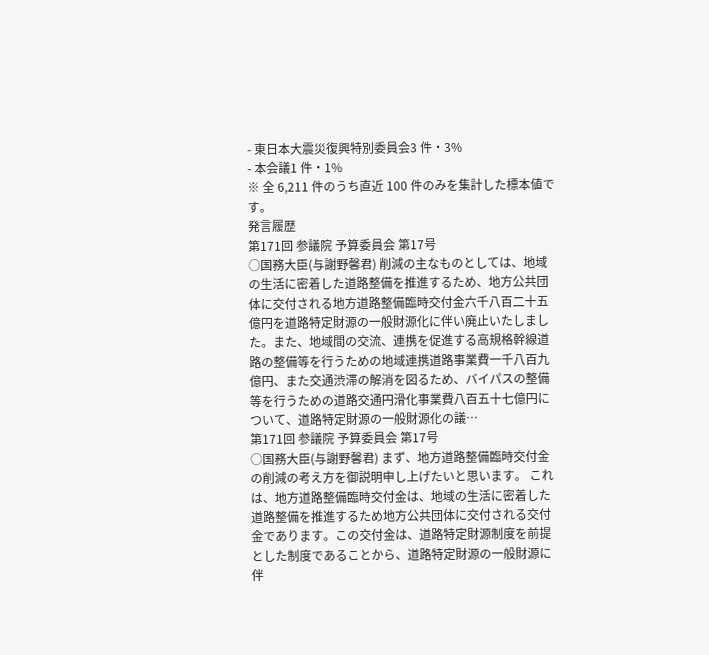- 東日本大震災復興特別委員会3 件・3%
- 本会議1 件・1%
※ 全 6,211 件のうち直近 100 件のみを集計した標本値です。
発言履歴
第171回 参議院 予算委員会 第17号
○国務大臣(与謝野馨君) 削減の主なものとしては、地域の生活に密着した道路整備を推進するため、地方公共団体に交付される地方道路整備臨時交付金六千八百二十五億円を道路特定財源の一般財源化に伴い廃止いたしました。また、地域間の交流、連携を促進する高規格幹線道路の整備等を行うための地域連携道路事業費一千八百九億円、また交通渋滞の解消を図るため、バイパスの整備等を行うための道路交通円滑化事業費八百五十七億円について、道路特定財源の一般財源化の議…
第171回 参議院 予算委員会 第17号
○国務大臣(与謝野馨君) まず、地方道路整備臨時交付金の削減の考え方を御説明申し上げたいと思います。 これは、地方道路整備臨時交付金は、地域の生活に密着した道路整備を推進するため地方公共団体に交付される交付金であります。この交付金は、道路特定財源制度を前提とした制度であることから、道路特定財源の一般財源に伴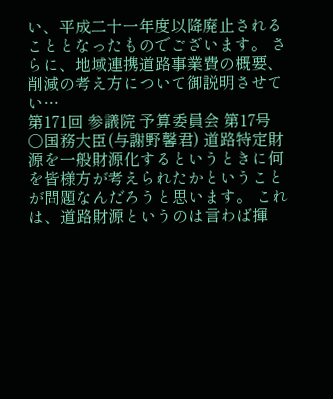い、平成二十一年度以降廃止されることとなったものでございます。 さらに、地域連携道路事業費の概要、削減の考え方について御説明させてい…
第171回 参議院 予算委員会 第17号
○国務大臣(与謝野馨君) 道路特定財源を一般財源化するというときに何を皆様方が考えられたかということが問題なんだろうと思います。 これは、道路財源というのは言わば揮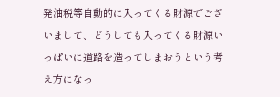発油税等自動的に入ってくる財源でございまして、どうしても入ってくる財源いっぱいに道路を造ってしまおうという考え方になっ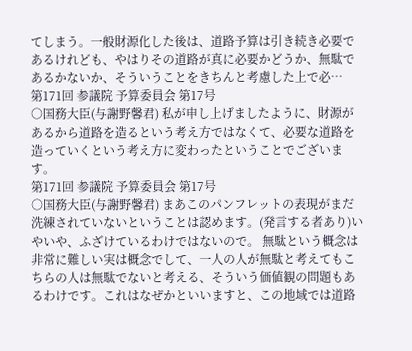てしまう。一般財源化した後は、道路予算は引き続き必要であるけれども、やはりその道路が真に必要かどうか、無駄であるかないか、そういうことをきちんと考慮した上で必…
第171回 参議院 予算委員会 第17号
○国務大臣(与謝野馨君) 私が申し上げましたように、財源があるから道路を造るという考え方ではなくて、必要な道路を造っていくという考え方に変わったということでございます。
第171回 参議院 予算委員会 第17号
○国務大臣(与謝野馨君) まあこのパンフレットの表現がまだ洗練されていないということは認めます。(発言する者あり)いやいや、ふざけているわけではないので。 無駄という概念は非常に難しい実は概念でして、一人の人が無駄と考えてもこちらの人は無駄でないと考える、そういう価値観の問題もあるわけです。これはなぜかといいますと、この地域では道路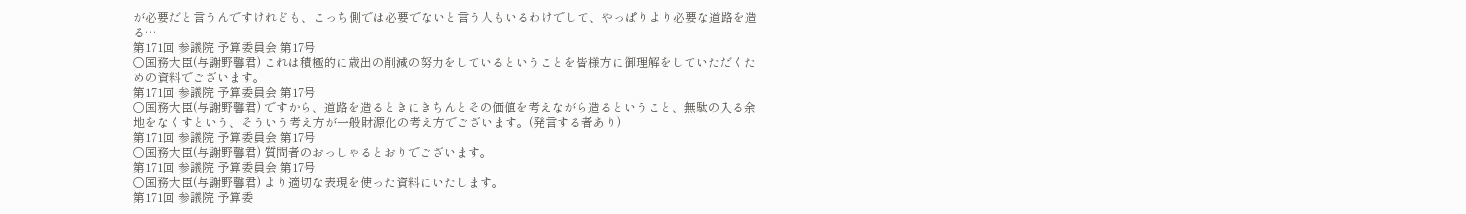が必要だと言うんですけれども、こっち側では必要でないと言う人もいるわけでして、やっぱりより必要な道路を造る…
第171回 参議院 予算委員会 第17号
○国務大臣(与謝野馨君) これは積極的に歳出の削減の努力をしているということを皆様方に御理解をしていただくための資料でございます。
第171回 参議院 予算委員会 第17号
○国務大臣(与謝野馨君) ですから、道路を造るときにきちんとその価値を考えながら造るということ、無駄の入る余地をなくすという、そういう考え方が一般財源化の考え方でございます。(発言する者あり)
第171回 参議院 予算委員会 第17号
○国務大臣(与謝野馨君) 質問者のおっしゃるとおりでございます。
第171回 参議院 予算委員会 第17号
○国務大臣(与謝野馨君) より適切な表現を使った資料にいたします。
第171回 参議院 予算委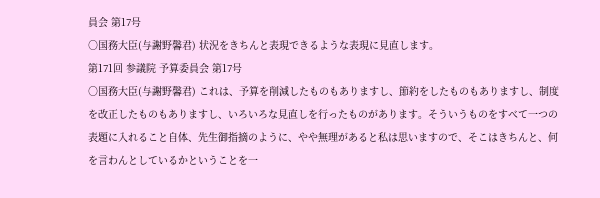員会 第17号
○国務大臣(与謝野馨君) 状況をきちんと表現できるような表現に見直します。
第171回 参議院 予算委員会 第17号
○国務大臣(与謝野馨君) これは、予算を削減したものもありますし、節約をしたものもありますし、制度を改正したものもありますし、いろいろな見直しを行ったものがあります。そういうものをすべて一つの表題に入れること自体、先生御指摘のように、やや無理があると私は思いますので、そこはきちんと、何を言わんとしているかということを一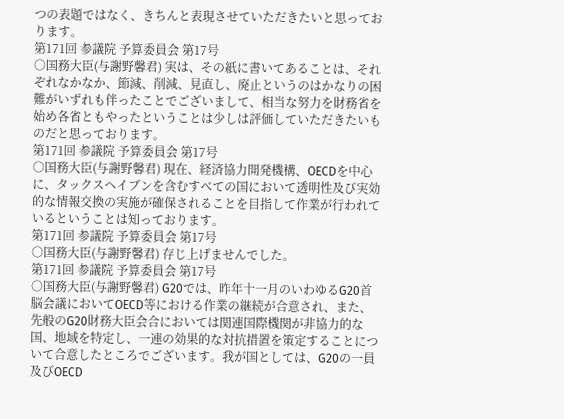つの表題ではなく、きちんと表現させていただきたいと思っております。
第171回 参議院 予算委員会 第17号
○国務大臣(与謝野馨君) 実は、その紙に書いてあることは、それぞれなかなか、節減、削減、見直し、廃止というのはかなりの困難がいずれも伴ったことでございまして、相当な努力を財務省を始め各省ともやったということは少しは評価していただきたいものだと思っております。
第171回 参議院 予算委員会 第17号
○国務大臣(与謝野馨君) 現在、経済協力開発機構、OECDを中心に、タックスヘイブンを含むすべての国において透明性及び実効的な情報交換の実施が確保されることを目指して作業が行われているということは知っております。
第171回 参議院 予算委員会 第17号
○国務大臣(与謝野馨君) 存じ上げませんでした。
第171回 参議院 予算委員会 第17号
○国務大臣(与謝野馨君) G20では、昨年十一月のいわゆるG20首脳会議においてOECD等における作業の継続が合意され、また、先般のG20財務大臣会合においては関連国際機関が非協力的な国、地域を特定し、一連の効果的な対抗措置を策定することについて合意したところでございます。我が国としては、G20の一員及びOECD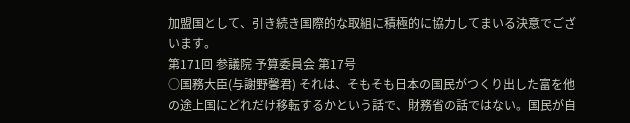加盟国として、引き続き国際的な取組に積極的に協力してまいる決意でございます。
第171回 参議院 予算委員会 第17号
○国務大臣(与謝野馨君) それは、そもそも日本の国民がつくり出した富を他の途上国にどれだけ移転するかという話で、財務省の話ではない。国民が自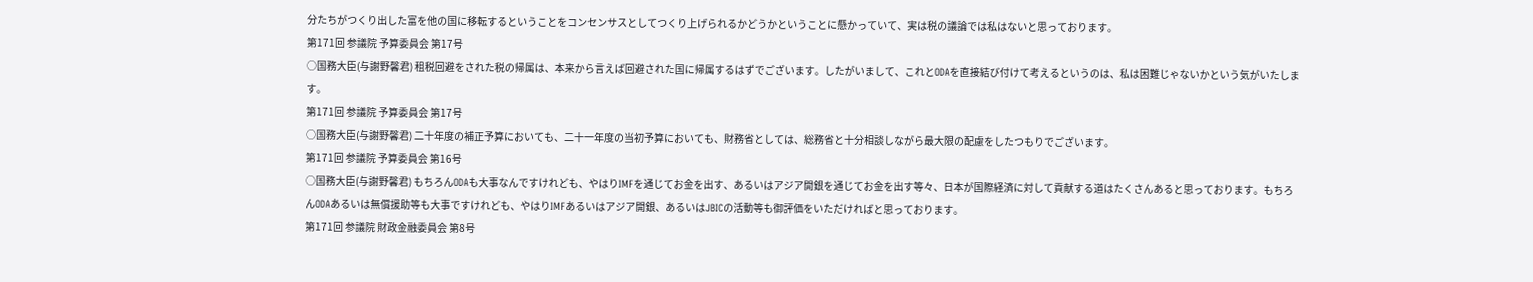分たちがつくり出した富を他の国に移転するということをコンセンサスとしてつくり上げられるかどうかということに懸かっていて、実は税の議論では私はないと思っております。
第171回 参議院 予算委員会 第17号
○国務大臣(与謝野馨君) 租税回避をされた税の帰属は、本来から言えば回避された国に帰属するはずでございます。したがいまして、これとODAを直接結び付けて考えるというのは、私は困難じゃないかという気がいたします。
第171回 参議院 予算委員会 第17号
○国務大臣(与謝野馨君) 二十年度の補正予算においても、二十一年度の当初予算においても、財務省としては、総務省と十分相談しながら最大限の配慮をしたつもりでございます。
第171回 参議院 予算委員会 第16号
○国務大臣(与謝野馨君) もちろんODAも大事なんですけれども、やはりIMFを通じてお金を出す、あるいはアジア開銀を通じてお金を出す等々、日本が国際経済に対して貢献する道はたくさんあると思っております。もちろんODAあるいは無償援助等も大事ですけれども、やはりIMFあるいはアジア開銀、あるいはJBICの活動等も御評価をいただければと思っております。
第171回 参議院 財政金融委員会 第8号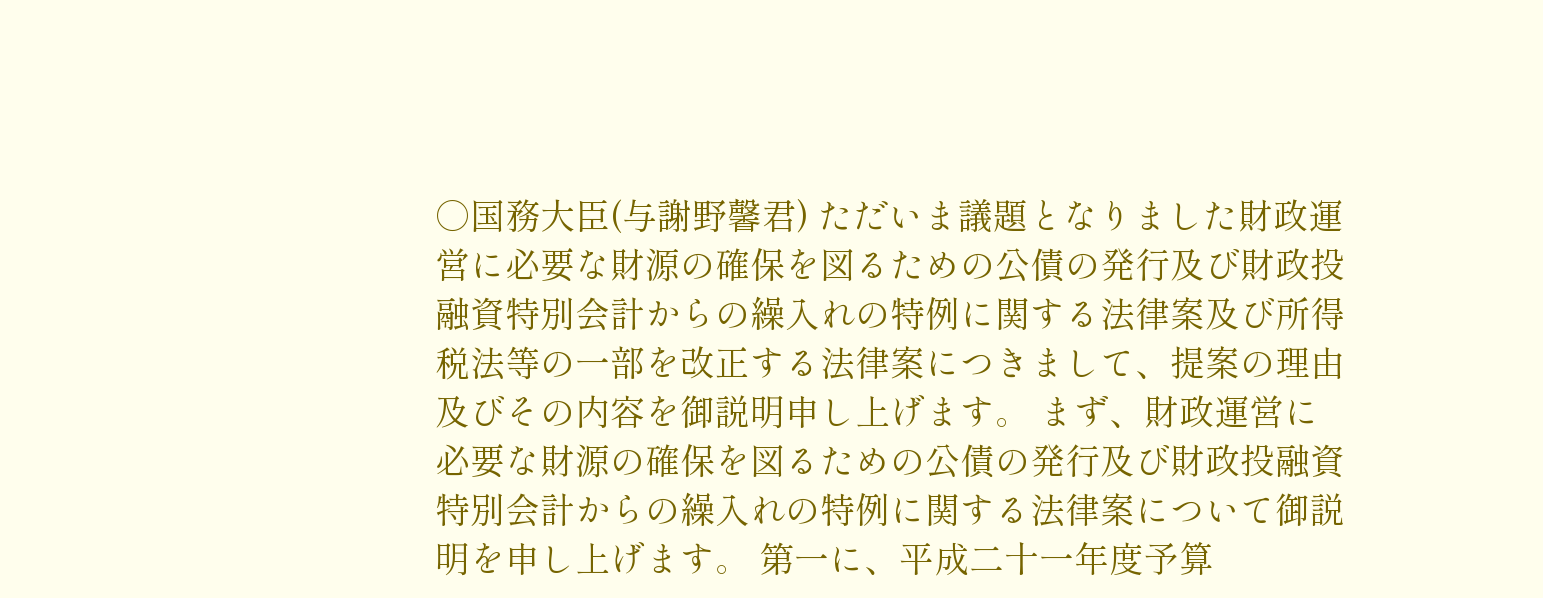○国務大臣(与謝野馨君) ただいま議題となりました財政運営に必要な財源の確保を図るための公債の発行及び財政投融資特別会計からの繰入れの特例に関する法律案及び所得税法等の一部を改正する法律案につきまして、提案の理由及びその内容を御説明申し上げます。 まず、財政運営に必要な財源の確保を図るための公債の発行及び財政投融資特別会計からの繰入れの特例に関する法律案について御説明を申し上げます。 第一に、平成二十一年度予算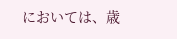においては、歳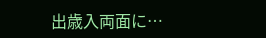出歳入両面に…